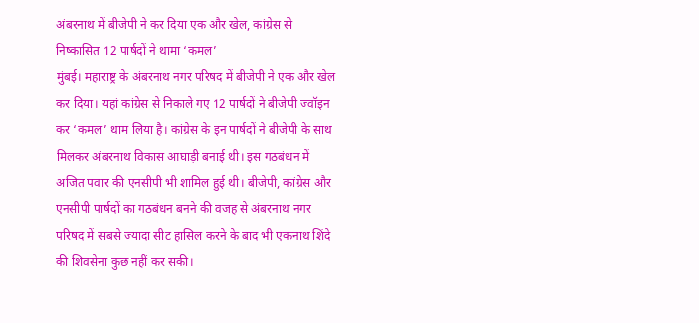अंबरनाथ में बीजेपी ने कर दिया एक और खेल, कांग्रेस से निष्कासित 12 पार्षदों ने थामा ‘कमल’
मुंबई। महाराष्ट्र के अंबरनाथ नगर परिषद में बीजेपी ने एक और खेल कर दिया। यहां कांग्रेस से निकाले गए 12 पार्षदों ने बीजेपी ज्वॉइन कर ‘कमल’ थाम लिया है। कांग्रेस के इन पार्षदों ने बीजेपी के साथ मिलकर अंबरनाथ विकास आघाड़ी बनाई थी। इस गठबंधन में अजित पवार की एनसीपी भी शामिल हुई थी। बीजेपी, कांग्रेस और एनसीपी पार्षदों का गठबंधन बनने की वजह से अंबरनाथ नगर परिषद में सबसे ज्यादा सीट हासिल करने के बाद भी एकनाथ शिंदे की शिवसेना कुछ नहीं कर सकी।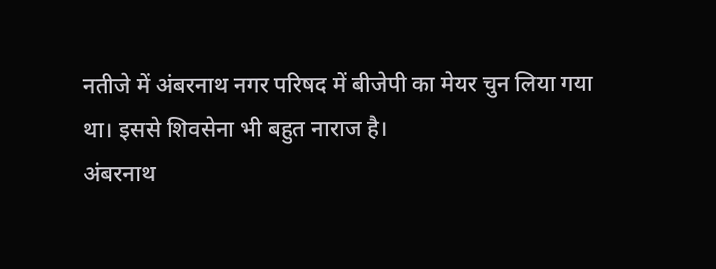नतीजे में अंबरनाथ नगर परिषद में बीजेपी का मेयर चुन लिया गया था। इससे शिवसेना भी बहुत नाराज है।
अंबरनाथ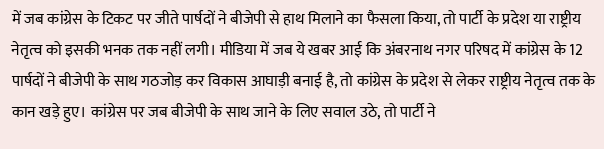में जब कांग्रेस के टिकट पर जीते पार्षदों ने बीजेपी से हाथ मिलाने का फैसला किया, तो पार्टी के प्रदेश या राष्ट्रीय नेतृत्व को इसकी भनक तक नहीं लगी। मीडिया में जब ये खबर आई कि अंबरनाथ नगर परिषद में कांग्रेस के 12 पार्षदों ने बीजेपी के साथ गठजोड़ कर विकास आघाड़ी बनाई है, तो कांग्रेस के प्रदेश से लेकर राष्ट्रीय नेतृत्व तक के कान खड़े हुए। कांग्रेस पर जब बीजेपी के साथ जाने के लिए सवाल उठे, तो पार्टी ने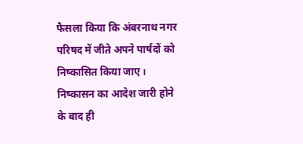फैसला किया कि अंबरनाथ नगर परिषद में जीते अपने पार्षदों को निष्कासित किया जाए। निष्कासन का आदेश जारी होने के बाद ही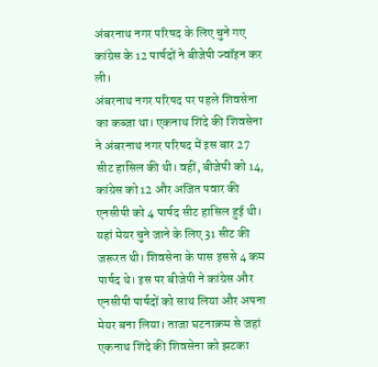अंबरनाथ नगर परिषद के लिए चुने गए कांग्रेस के 12 पार्षदों ने बीजेपी ज्वॉइन कर ली।
अंबरनाथ नगर परिषद पर पहले शिवसेना का कब्जा था। एकनाथ शिंदे की शिवसेना ने अंबरनाथ नगर परिषद में इस बार 27 सीट हासिल की थी। वहीं, बीजेपी को 14, कांग्रेस को 12 और अजित पवार की एनसीपी को 4 पार्षद सीट हासिल हुई थी। यहां मेयर चुने जाने के लिए 31 सीट की जरूरत थी। शिवसेना के पास इससे 4 कम पार्षद थे। इस पर बीजेपी ने कांग्रेस और एनसीपी पार्षदों को साथ लिया और अपना मेयर बना लिया। ताजा घटनाक्रम से जहां एकनाथ शिंदे की शिवसेना को झटका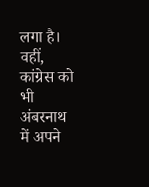लगा है। वहीं, कांग्रेस को भी अंबरनाथ में अपने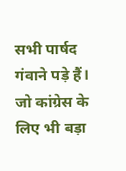सभी पार्षद गंवाने पड़े हैं। जो कांग्रेस के लिए भी बड़ा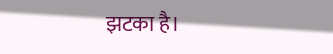झटका है।